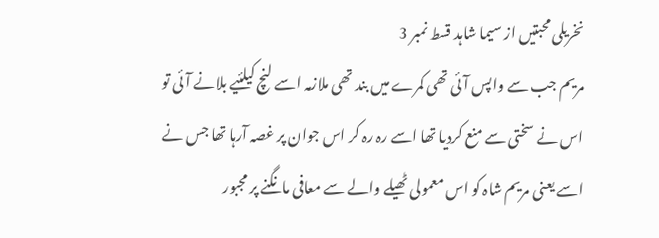نخریلی محبتیں از سیما شاہد قسط نمبر 3
مریم جب سے واپس آئی تھی کمرے میں بند تھی ملازمہ اسے لنچ کیلئیے بلانے آئی تو اس نے سختی سے منع کردیا تھا اسے رہ رہ کر اس جوان پر غصہ آرہا تھا جس نے اسے یعنی مریم شاہ کو اس معمولی ٹھیلے والے سے معافی مانگنے پر مجبور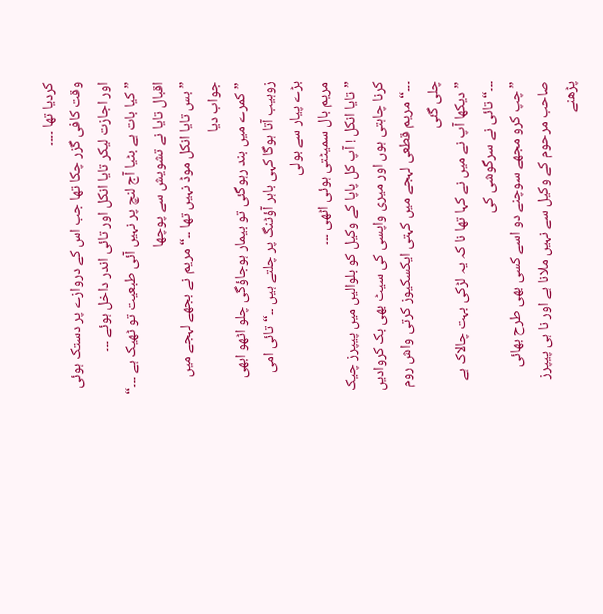کردیا تھا ۔۔۔۔
وقت کافی گزر چکا تھا جب اس کے دروازے پر دستک ہوئی اور اجازت لیکر تایا انکل اور تائی اندر داخل ہوئے ۔۔۔
”کیا بات ہے بٹیا آج لنچ پر نہیں آئی طبعیت تو ٹھیک ہے ۔۔۔“ اقبال تایا نے تشویش سے پوچھا
” بس تایا انکل موڈ نہیں تھا ۔۔“ مریم نے بجھے لہجے میں جواب دیا
”کمرے میں بند رہوگئی تو بیمار ہوجاؤگی چلو اٹھو ابھی زوہیب آتا ہوگا کہی باہر آؤٹنگ پر چلتے ہیں ۔۔“ تائی امی بڑے پیار سے بولی
مریم بال سمیٹتی ہوئی اٹھی ۔۔۔
”تایا انکل ! آپ کل پاپا کے وکیل کو بلوالیں میں پیپرز چیک کرنا چاہتی ہوں اور میری واپسی کی سیٹ بھی بک کروادیں ۔۔۔“ مریم قطعی لہجے میں کہتی ایکسکیوز کرتی واش روم چلی گئی
”دیکھا آپ نے میں نے کہا تھا نا کہ یہ لڑکی بہت چالاک ہے ۔۔۔“ تائی نے سرگوشی کی
”چپ کرو مجھے سوچنے دو اسے کسی بھی طرح بھائی صاحب مرحوم کے وکیل سے نہیں ملانا ہے اور نا ہی پیپرز پڑھنے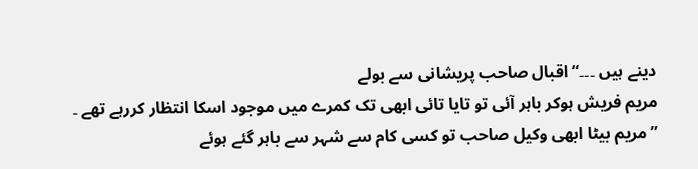دینے ہیں ۔۔۔“ اقبال صاحب پریشانی سے بولے
مریم فریش ہوکر باہر آئی تو تایا تائی ابھی تک کمرے میں موجود اسکا انتظار کررہے تھے ۔
”مریم بیٹا ابھی وکیل صاحب تو کسی کام سے شہر سے باہر گئے ہوئے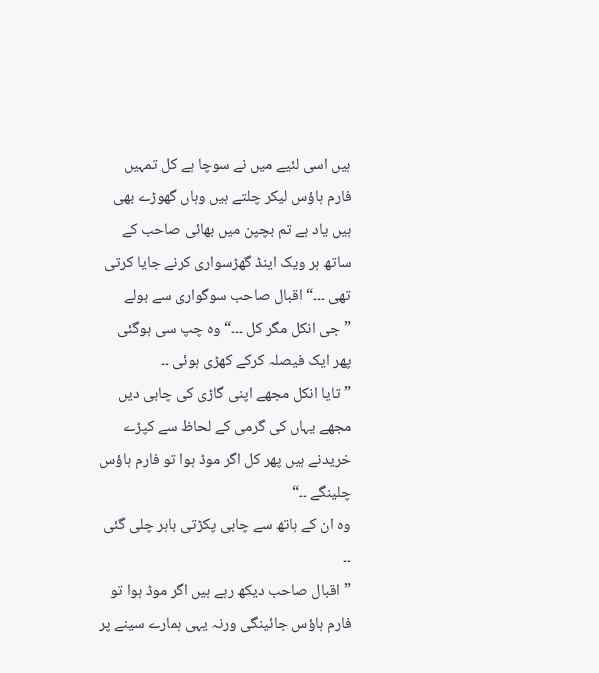ہیں اسی لئیے میں نے سوچا ہے کل تمہیں فارم ہاؤس لیکر چلتے ہیں وہاں گھوڑے بھی ہیں یاد ہے تم بچپن میں بھائی صاحب کے ساتھ ہر ویک اینڈ گھڑسواری کرنے جایا کرتی تھی ۔۔۔“ اقبال صاحب سوگواری سے بولے
” جی انکل مگر کل ۔۔۔“ وہ چپ سی ہوگئی پھر ایک فیصلہ کرکے کھڑی ہوئی ۔۔
”تایا انکل مجھے اپنی گاڑی کی چابی دیں مجھے یہاں کی گرمی کے لحاظ سے کپڑے خریدنے ہیں پھر کل اگر موڈ ہوا تو فارم ہاؤس چلینگے ۔۔“
وہ ان کے ہاتھ سے چابی پکڑتی باہر چلی گئی ۔۔
”اقبال صاحب دیکھ رہے ہیں اگر موڈ ہوا تو فارم ہاؤس جائینگی ورنہ یہی ہمارے سینے پر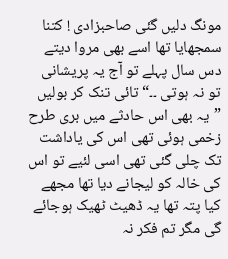مونگ دلیں گئی صاحبزادی ! کتنا سمجھایا تھا اسے بھی مروا دیتے دس سال پہلے تو آج یہ پریشانی تو نہ ہوتی ۔۔“ تائی تنک کر بولیں
”یہ بھی اس حادثے میں بری طرح زخمی ہوئی تھی اس کی یاداشت تک چلی گئی تھی اسی لئیے تو اس کی خالہ کو لیجانے دیا تھا مجھے کیا پتہ تھا یہ ڈھیٹ ٹھیک ہوجائے گی مگر تم فکر نہ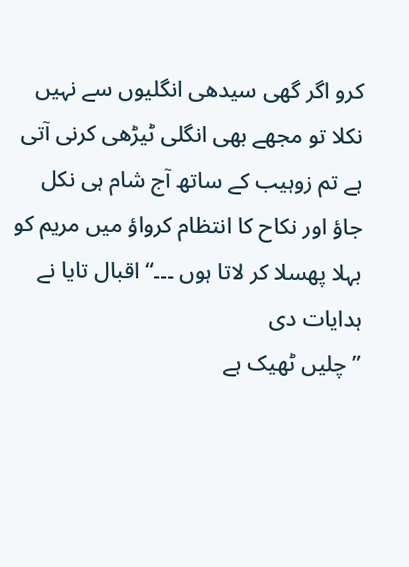کرو اگر گھی سیدھی انگلیوں سے نہیں نکلا تو مجھے بھی انگلی ٹیڑھی کرنی آتی ہے تم زوہیب کے ساتھ آج شام ہی نکل جاؤ اور نکاح کا انتظام کرواؤ میں مریم کو بہلا پھسلا کر لاتا ہوں ۔۔۔“ اقبال تایا نے ہدایات دی
”چلیں ٹھیک ہے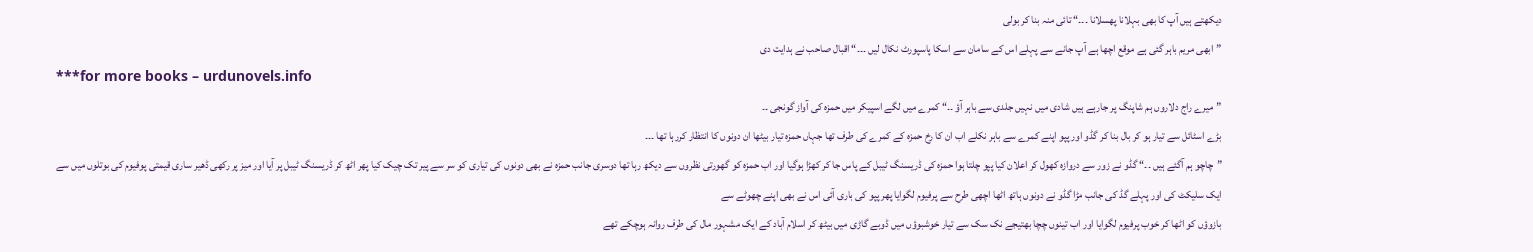دیکھتے ہیں آپ کا بھی بہلانا پھسلانا ۔۔۔“ تائی منہ بنا کر بولی
”ابھی مریم باہر گئی ہے موقع اچھا ہے آپ جانے سے پہلے اس کے سامان سے اسکا پاسپورٹ نکال لیں ۔۔۔“ اقبال صاحب نے ہدایت دی
***for more books – urdunovels.info
”میرے راج دلاروں ہم شاپنگ پر جارہے ہیں شادی میں نہیں جلدی سے باہر آؤ ۔۔“ کمرے میں لگے اسپیکر میں حمزہ کی آواز گونجی ۔۔
بڑے اسٹائل سے تیار ہو کر بال بنا کر گڈو اور پپو اپنے کمرے سے باہر نکلے اب ان کا رخ حمزہ کے کمرے کی طرف تھا جہاں حمزہ تیار بیٹھا ان دونوں کا انتظار کررہا تھا ۔۔۔
”چاچو ہم آگئے ہیں ۔۔“ گڈو نے زور سے دروازہ کھول کر اعلان کیا پپو چلتا ہوا حمزہ کی ڈریسنگ ٹیبل کے پاس جا کر کھڑا ہوگیا اور اب حمزہ کو گھورتی نظروں سے دیکھ رہا تھا دوسری جانب حمزہ نے بھی دونوں کی تیاری کو سر سے پیر تک چیک کیا پھر اٹھ کر ڈریسنگ ٹیبل پر آیا اور میز پر رکھی ڈھیر ساری قیمتی پوفیوم کی بوتلوں میں سے ایک سلیکٹ کی اور پہلے گڈ کی جانب مڑا گڈو نے دونوں ہاتھ اٹھا اچھی طرح سے پرفیوم لگوایا پھر پپو کی باری آئی اس نے بھی اپنے چھوٹے سے
بازوؤں کو اٹھا کر خوب پرفیوم لگوایا اور اب تینوں چچا بھتیجے نک سک سے تیار خوشبوؤں میں ڈوبے گاڑی میں بیٹھ کر اسلام آباد کے ایک مشہور مال کی طرف روانہ ہوچکے تھے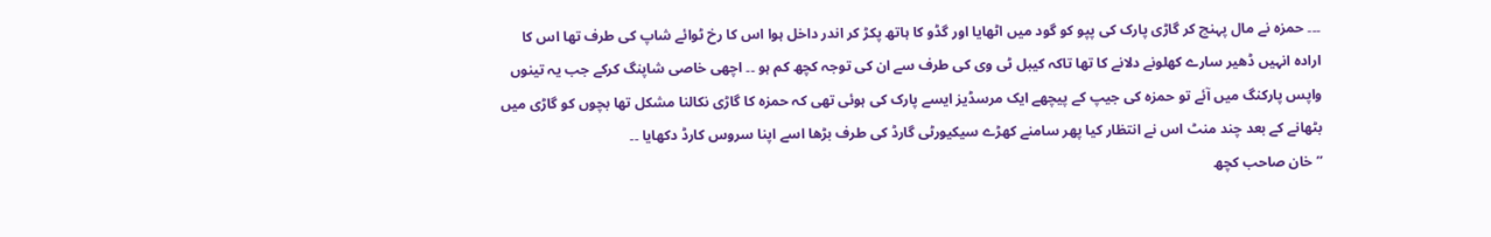۔۔۔ حمزہ نے مال پہنچ کر گاڑی پارک کی پپو کو گود میں اٹھایا اور گڈو کا ہاتھ پکڑ کر اندر داخل ہوا اس کا رخ ٹوائے شاپ کی طرف تھا اس کا ارادہ انہیں ڈھیر سارے کھلونے دلانے کا تھا تاکہ کیبل ٹی وی کی طرف سے ان کی توجہ کچھ کم ہو ۔۔ اچھی خاصی شاپنگ کرکے جب یہ تینوں واپس پارکنگ میں آئے تو حمزہ کی جیپ کے پیچھے ایک مرسڈیز ایسے پارک کی ہوئی تھی کہ حمزہ کا گاڑی نکالنا مشکل تھا بچوں کو گاڑی میں بٹھانے کے بعد چند منٹ اس نے انتظار کیا پھر سامنے کھڑے سیکیورٹی گارڈ کی طرف بڑھا اسے اپنا سروس کارڈ دکھایا ۔۔
” خان صاحب کچھ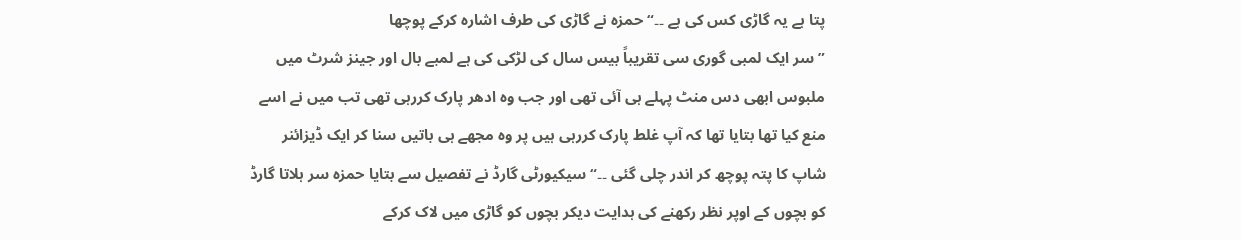پتا ہے یہ گاڑی کس کی ہے ۔۔“ حمزہ نے گاڑی کی طرف اشارہ کرکے پوچھا
” سر ایک لمبی گوری سی تقریباً بیس سال کی لڑکی کی ہے لمبے بال اور جینز شرٹ میں ملبوس ابھی دس منٹ پہلے ہی آئی تھی اور جب وہ ادھر پارک کررہی تھی تب میں نے اسے منع کیا تھا بتایا تھا کہ آپ غلط پارک کررہی ہیں پر وہ مجھے ہی باتیں سنا کر ایک ڈیزائنر شاپ کا پتہ پوچھ کر اندر چلی گئی ۔۔“ سیکیورٹی گارڈ نے تفصیل سے بتایا حمزہ سر ہلاتا گارڈ کو بچوں کے اوپر نظر رکھنے کی ہدایت دیکر بچوں کو گاڑی میں لاک کرکے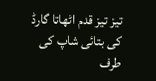تیز تیز قدم اٹھاتا گارڈ کی بتائی شاپ کی طرف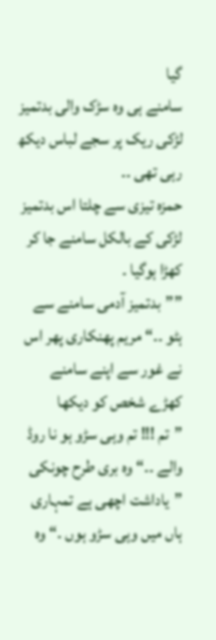گیا
سامنے ہی وہ سڑک والی بدتمیز لڑکی ریک پر سجے لباس دیکھ رہی تھی ۔۔
حمزہ تیزی سے چلتا اس بدتمیز لڑکی کے بالکل سامنے جا کر کھڑا ہوگیا ۔
””بدتمیز آدمی سامنے سے ہٹو ۔۔“ مریم پھنکاری پھر اس نے غور سے اپنے سامنے کھڑے شخص کو دیکھا
”تم !!! تم وہی سڑو ہو نا روڈ والے ۔۔“وہ بری طرح چونکی
”یاداشت اچھی ہے تمہاری ہاں میں وہی سڑو ہوں ۔“ وہ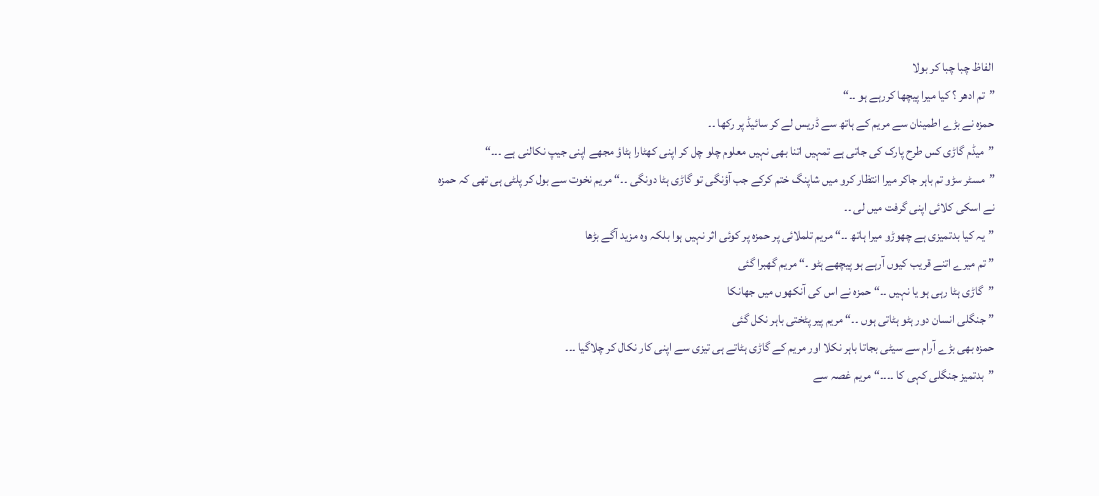الفاظ چبا چبا کر بولا
”تم ادھر ؟ کیا میرا پیچھا کررہے ہو ۔۔“
حمزہ نے بڑے اطمینان سے مریم کے ہاتھ سے ڈریس لے کر سائیڈ پر رکھا ۔۔
”میڈم گاڑی کس طرح پارک کی جاتی ہے تمہیں اتنا بھی نہیں معلوم چلو چل کر اپنی کھٹارا ہٹاؤ مجھے اپنی جیپ نکالنی ہے ۔۔۔“
”مسٹر سڑو تم باہر جاکر میرا انتظار کرو میں شاپنگ ختم کرکے جب آؤنگی تو گاڑی ہٹا دونگی ۔۔“ مریم نخوت سے بول کر پلٹی ہی تھی کہ حمزہ نے اسکی کلائی اپنی گرفت میں لی ۔۔
”یہ کیا بدتمیزی ہے چھوڑو میرا ہاتھ ۔۔“ مریم تلملائی پر حمزہ پر کوئی اثر نہیں ہوا بلکہ وہ مزید آگے بڑھا
” تم میرے اتنے قریب کیوں آرہے ہو پیچھے ہٹو ۔“ مریم گھبرا گئی
”گاڑی ہٹا رہی ہو یا نہیں ۔۔“ حمزہ نے اس کی آنکھوں میں جھانکا
” جنگلی انسان دور ہٹو ہٹاتی ہوں ۔۔“ مریم پیر پٹختی باہر نکل گئی
حمزہ بھی بڑے آرام سے سیٹی بجاتا باہر نکلا اور مریم کے گاڑی ہٹاتے ہی تیزی سے اپنی کار نکال کر چلاگیا ۔۔۔
”بدتمیز جنگلی کہی کا ۔۔۔۔“ مریم غصہ سے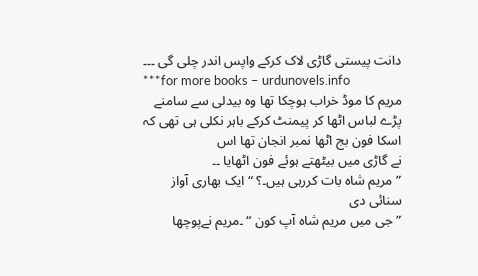دانت پیستی گاڑی لاک کرکے واپس اندر چلی گی ۔۔۔
***for more books – urdunovels.info
مریم کا موڈ خراب ہوچکا تھا وہ بیدلی سے سامنے پڑے لباس اٹھا کر پیمنٹ کرکے باہر نکلی ہی تھی کہ اسکا فون بج اٹھا نمبر انجان تھا اس
نے گاڑی میں بیٹھتے ہوئے فون اٹھایا ۔۔
”مریم شاہ بات کررہی ہیں۔؟ “ ایک بھاری آواز سنائی دی
”جی میں مریم شاہ آپ کون “ ۔مریم نےپوچھا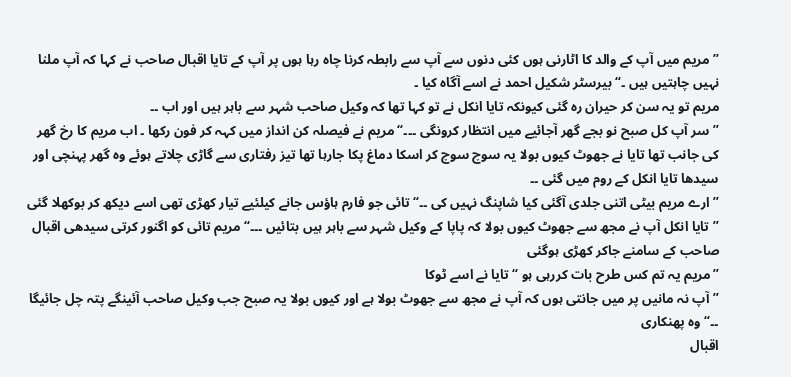”مریم میں آپ کے والد کا اٹارنی ہوں کئی دنوں سے آپ سے رابطہ کرنا چاہ رہا ہوں پر آپ کے تایا اقبال صاحب نے کہا کہ آپ ملنا نہیں چاہتیں ہیں ۔“ بیرسٹر شکیل احمد نے اسے آگاہ کیا ۔
مریم تو یہ سن کر حیران رہ گئی کیونکہ تایا انکل نے تو کہا تھا کہ وکیل صاحب شہر سے باہر ہیں اور اب ۔۔
”سر آپ کل صبح نو بجے گھر آجائیے میں انتظار کرونگی ۔۔۔“ مریم نے فیصلہ کن انداز میں کہہ کر فون رکھا ۔ اب مریم کا رخ گھر کی جانب تھا تایا نے جھوٹ کیوں بولا یہ سوچ سوچ کر اسکا دماغ پکا جارہا تھا تیز رفتاری سے گاڑی چلاتے ہوئے وہ گھر پہنچی اور سیدھا تایا انکل کے روم میں گئی ۔۔
”ارے مریم بیٹی اتنی جلدی آگئی کیا شاپنگ نہیں کی ۔۔“ تائی جو فارم ہاؤس جانے کیلئیے تیار کھڑی تھی اسے دیکھ کر بوکھلا گئی
” تایا انکل آپ نے مجھ سے جھوٹ کیوں بولا کہ پاپا کے وکیل شہر سے باہر ہیں بتائیں ۔۔۔“ مریم تائی کو اگنور کرتی سیدھی اقبال صاحب کے سامنے جاکر کھڑی ہوگئی
”مریم یہ تم کس طرح بات کررہی ہو “ تایا نے اسے ٹوکا
” آپ نہ مانیں پر میں جانتی ہوں کہ آپ نے مجھ سے جھوٹ بولا ہے اور کیوں بولا یہ صبح جب وکیل صاحب آئینگے پتہ چل جائیگا ۔۔“ وہ پھنکاری
اقبال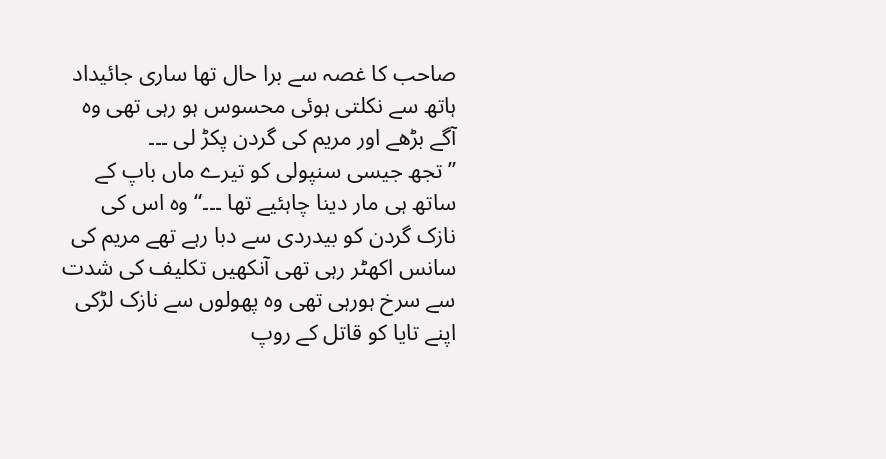صاحب کا غصہ سے برا حال تھا ساری جائیداد ہاتھ سے نکلتی ہوئی محسوس ہو رہی تھی وہ آگے بڑھے اور مریم کی گردن پکڑ لی ۔۔۔
” تجھ جیسی سنپولی کو تیرے ماں باپ کے ساتھ ہی مار دینا چاہئیے تھا ۔۔۔“ وہ اس کی نازک گردن کو بیدردی سے دبا رہے تھے مریم کی سانس اکھٹر رہی تھی آنکھیں تکلیف کی شدت سے سرخ ہورہی تھی وہ پھولوں سے نازک لڑکی اپنے تایا کو قاتل کے روپ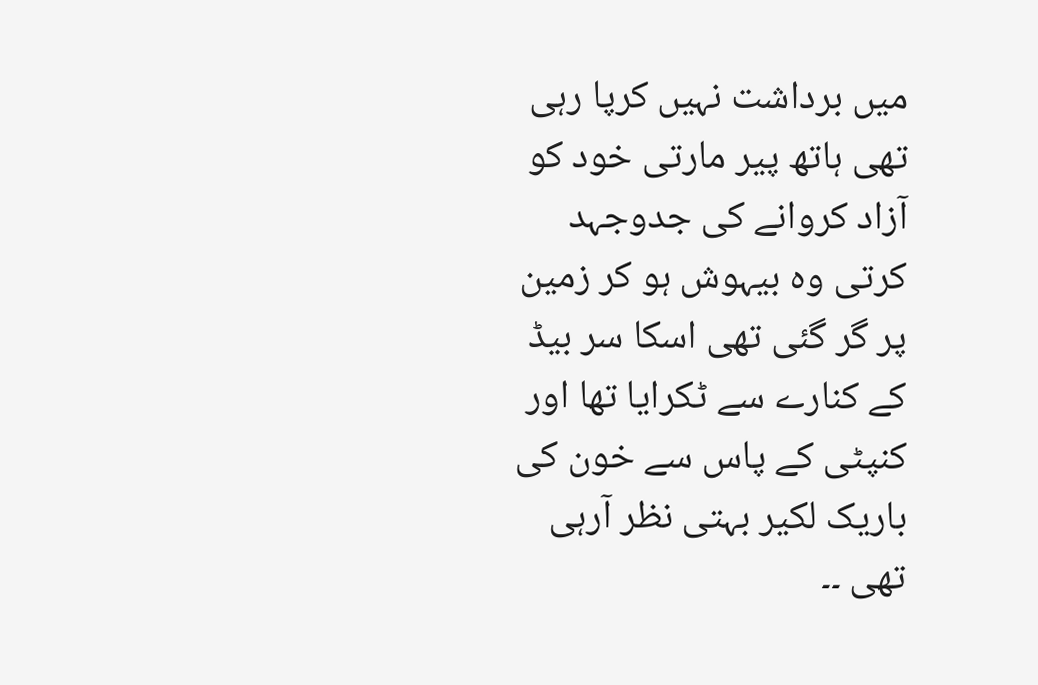میں برداشت نہیں کرپا رہی تھی ہاتھ پیر مارتی خود کو آزاد کروانے کی جدوجہد کرتی وہ بیہوش ہو کر زمین پر گر گئی تھی اسکا سر بیڈ کے کنارے سے ٹکرایا تھا اور کنپٹی کے پاس سے خون کی باریک لکیر بہتی نظر آرہی تھی ۔۔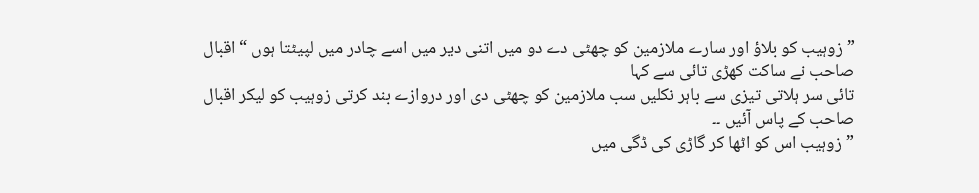”زوہیب کو بلاؤ اور سارے ملازمین کو چھٹی دے دو میں اتنی دیر میں اسے چادر میں لپیٹتا ہوں “ اقبال صاحب نے ساکت کھڑی تائی سے کہا
تائی سر ہلاتی تیزی سے باہر نکلیں سب ملازمین کو چھٹی دی اور دروازے بند کرتی زوہیب کو لیکر اقبال صاحب کے پاس آئیں ۔۔
”زوہیب اس کو اٹھا کر گاڑی کی ڈگی میں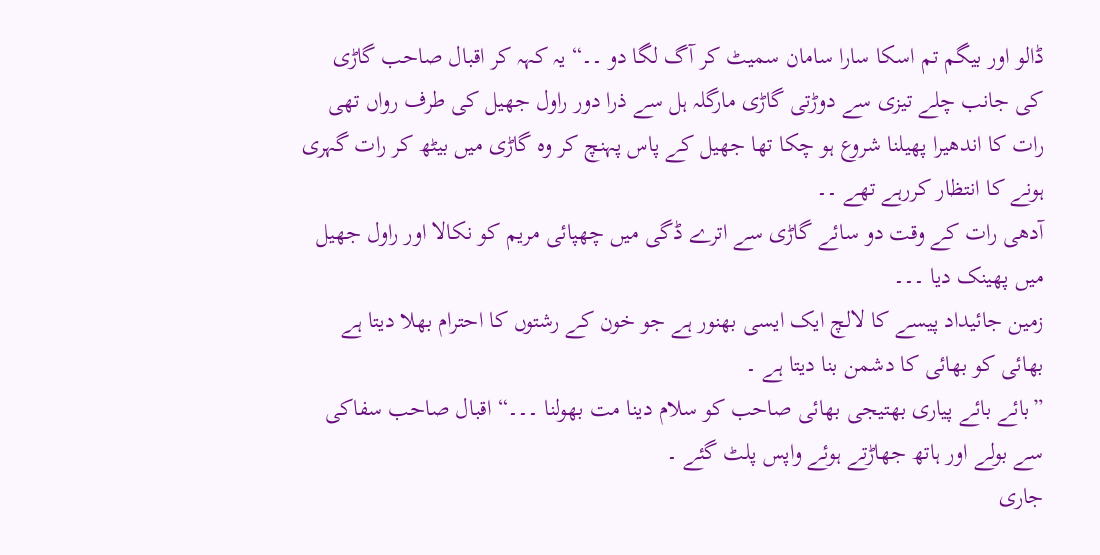ڈالو اور بیگم تم اسکا سارا سامان سمیٹ کر آگ لگا دو ۔۔“ یہ کہہ کر اقبال صاحب گاڑی کی جانب چلے تیزی سے دوڑتی گاڑی مارگلہ ہل سے ذرا دور راول جھیل کی طرف رواں تھی رات کا اندھیرا پھیلنا شروع ہو چکا تھا جھیل کے پاس پہنچ کر وہ گاڑی میں بیٹھ کر رات گہری ہونے کا انتظار کررہے تھے ۔۔
آدھی رات کے وقت دو سائے گاڑی سے اترے ڈگی میں چھپائی مریم کو نکالا اور راول جھیل میں پھینک دیا ۔۔۔
زمین جائیداد پیسے کا لالچ ایک ایسی بھنور ہے جو خون کے رشتوں کا احترام بھلا دیتا ہے بھائی کو بھائی کا دشمن بنا دیتا ہے ۔
”بائے بائے پیاری بھتیجی بھائی صاحب کو سلام دینا مت بھولنا ۔۔۔“ اقبال صاحب سفاکی سے بولے اور ہاتھ جھاڑتے ہوئے واپس پلٹ گئے ۔
جاری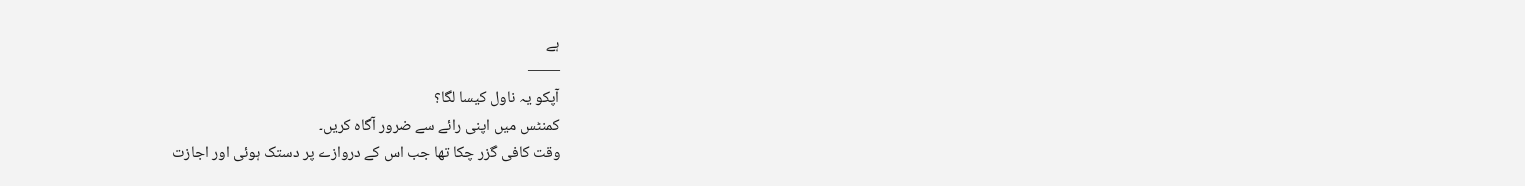ہے
——
آپکو یہ ناول کیسا لگا؟
کمنٹس میں اپنی رائے سے ضرور آگاہ کریں۔
وقت کافی گزر چکا تھا جب اس کے دروازے پر دستک ہوئی اور اجازت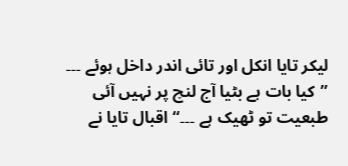لیکر تایا انکل اور تائی اندر داخل ہوئے ۔۔۔
”کیا بات ہے بٹیا آج لنچ پر نہیں آئی طبعیت تو ٹھیک ہے ۔۔۔“ اقبال تایا نے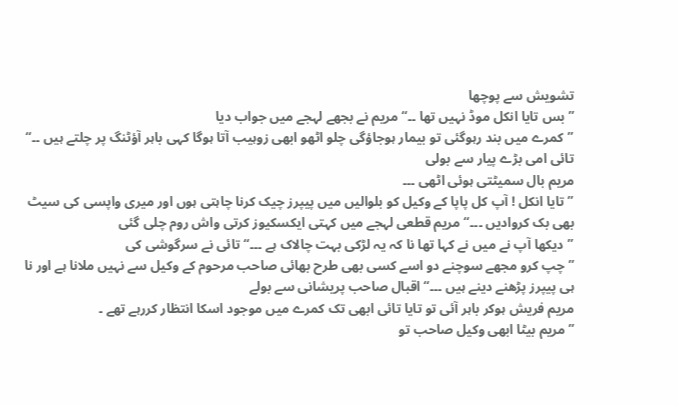تشویش سے پوچھا
” بس تایا انکل موڈ نہیں تھا ۔۔“ مریم نے بجھے لہجے میں جواب دیا
”کمرے میں بند رہوگئی تو بیمار ہوجاؤگی چلو اٹھو ابھی زوہیب آتا ہوگا کہی باہر آؤٹنگ پر چلتے ہیں ۔۔“ تائی امی بڑے پیار سے بولی
مریم بال سمیٹتی ہوئی اٹھی ۔۔۔
”تایا انکل ! آپ کل پاپا کے وکیل کو بلوالیں میں پیپرز چیک کرنا چاہتی ہوں اور میری واپسی کی سیٹ بھی بک کروادیں ۔۔۔“ مریم قطعی لہجے میں کہتی ایکسکیوز کرتی واش روم چلی گئی
”دیکھا آپ نے میں نے کہا تھا نا کہ یہ لڑکی بہت چالاک ہے ۔۔۔“ تائی نے سرگوشی کی
”چپ کرو مجھے سوچنے دو اسے کسی بھی طرح بھائی صاحب مرحوم کے وکیل سے نہیں ملانا ہے اور نا ہی پیپرز پڑھنے دینے ہیں ۔۔۔“ اقبال صاحب پریشانی سے بولے
مریم فریش ہوکر باہر آئی تو تایا تائی ابھی تک کمرے میں موجود اسکا انتظار کررہے تھے ۔
”مریم بیٹا ابھی وکیل صاحب تو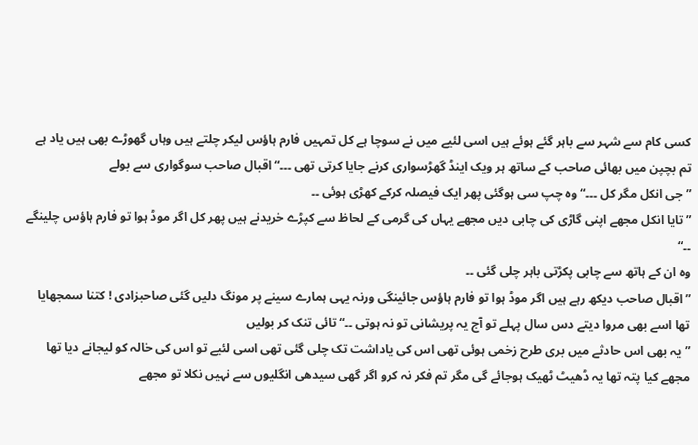کسی کام سے شہر سے باہر گئے ہوئے ہیں اسی لئیے میں نے سوچا ہے کل تمہیں فارم ہاؤس لیکر چلتے ہیں وہاں گھوڑے بھی ہیں یاد ہے تم بچپن میں بھائی صاحب کے ساتھ ہر ویک اینڈ گھڑسواری کرنے جایا کرتی تھی ۔۔۔“ اقبال صاحب سوگواری سے بولے
” جی انکل مگر کل ۔۔۔“ وہ چپ سی ہوگئی پھر ایک فیصلہ کرکے کھڑی ہوئی ۔۔
”تایا انکل مجھے اپنی گاڑی کی چابی دیں مجھے یہاں کی گرمی کے لحاظ سے کپڑے خریدنے ہیں پھر کل اگر موڈ ہوا تو فارم ہاؤس چلینگے ۔۔“
وہ ان کے ہاتھ سے چابی پکڑتی باہر چلی گئی ۔۔
”اقبال صاحب دیکھ رہے ہیں اگر موڈ ہوا تو فارم ہاؤس جائینگی ورنہ یہی ہمارے سینے پر مونگ دلیں گئی صاحبزادی ! کتنا سمجھایا تھا اسے بھی مروا دیتے دس سال پہلے تو آج یہ پریشانی تو نہ ہوتی ۔۔“ تائی تنک کر بولیں
”یہ بھی اس حادثے میں بری طرح زخمی ہوئی تھی اس کی یاداشت تک چلی گئی تھی اسی لئیے تو اس کی خالہ کو لیجانے دیا تھا مجھے کیا پتہ تھا یہ ڈھیٹ ٹھیک ہوجائے گی مگر تم فکر نہ کرو اگر گھی سیدھی انگلیوں سے نہیں نکلا تو مجھے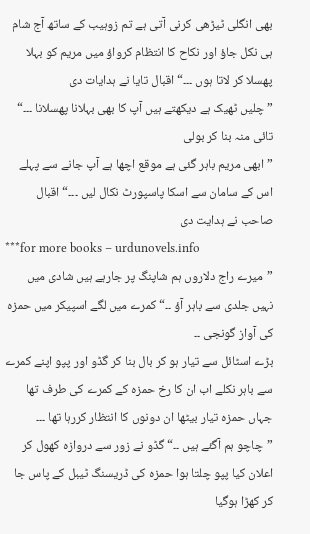بھی انگلی ٹیڑھی کرنی آتی ہے تم زوہیب کے ساتھ آج شام ہی نکل جاؤ اور نکاح کا انتظام کرواؤ میں مریم کو بہلا پھسلا کر لاتا ہوں ۔۔۔“ اقبال تایا نے ہدایات دی
”چلیں ٹھیک ہے دیکھتے ہیں آپ کا بھی بہلانا پھسلانا ۔۔۔“ تائی منہ بنا کر بولی
”ابھی مریم باہر گئی ہے موقع اچھا ہے آپ جانے سے پہلے اس کے سامان سے اسکا پاسپورٹ نکال لیں ۔۔۔“ اقبال صاحب نے ہدایت دی
***for more books – urdunovels.info
”میرے راج دلاروں ہم شاپنگ پر جارہے ہیں شادی میں نہیں جلدی سے باہر آؤ ۔۔“ کمرے میں لگے اسپیکر میں حمزہ کی آواز گونجی ۔۔
بڑے اسٹائل سے تیار ہو کر بال بنا کر گڈو اور پپو اپنے کمرے سے باہر نکلے اب ان کا رخ حمزہ کے کمرے کی طرف تھا جہاں حمزہ تیار بیٹھا ان دونوں کا انتظار کررہا تھا ۔۔۔
”چاچو ہم آگئے ہیں ۔۔“ گڈو نے زور سے دروازہ کھول کر اعلان کیا پپو چلتا ہوا حمزہ کی ڈریسنگ ٹیبل کے پاس جا کر کھڑا ہوگیا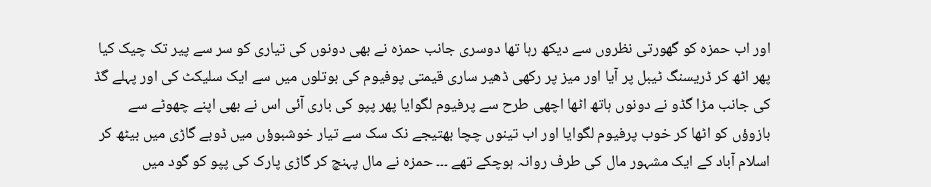اور اب حمزہ کو گھورتی نظروں سے دیکھ رہا تھا دوسری جانب حمزہ نے بھی دونوں کی تیاری کو سر سے پیر تک چیک کیا پھر اٹھ کر ڈریسنگ ٹیبل پر آیا اور میز پر رکھی ڈھیر ساری قیمتی پوفیوم کی بوتلوں میں سے ایک سلیکٹ کی اور پہلے گڈ کی جانب مڑا گڈو نے دونوں ہاتھ اٹھا اچھی طرح سے پرفیوم لگوایا پھر پپو کی باری آئی اس نے بھی اپنے چھوٹے سے
بازوؤں کو اٹھا کر خوب پرفیوم لگوایا اور اب تینوں چچا بھتیجے نک سک سے تیار خوشبوؤں میں ڈوبے گاڑی میں بیٹھ کر اسلام آباد کے ایک مشہور مال کی طرف روانہ ہوچکے تھے ۔۔۔ حمزہ نے مال پہنچ کر گاڑی پارک کی پپو کو گود میں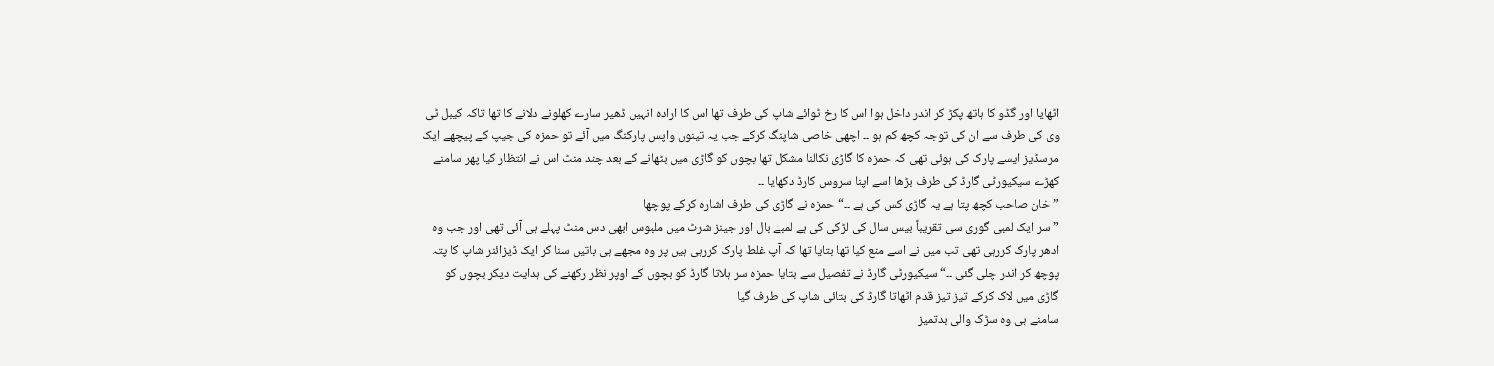اٹھایا اور گڈو کا ہاتھ پکڑ کر اندر داخل ہوا اس کا رخ ٹوائے شاپ کی طرف تھا اس کا ارادہ انہیں ڈھیر سارے کھلونے دلانے کا تھا تاکہ کیبل ٹی وی کی طرف سے ان کی توجہ کچھ کم ہو ۔۔ اچھی خاصی شاپنگ کرکے جب یہ تینوں واپس پارکنگ میں آئے تو حمزہ کی جیپ کے پیچھے ایک مرسڈیز ایسے پارک کی ہوئی تھی کہ حمزہ کا گاڑی نکالنا مشکل تھا بچوں کو گاڑی میں بٹھانے کے بعد چند منٹ اس نے انتظار کیا پھر سامنے کھڑے سیکیورٹی گارڈ کی طرف بڑھا اسے اپنا سروس کارڈ دکھایا ۔۔
” خان صاحب کچھ پتا ہے یہ گاڑی کس کی ہے ۔۔“ حمزہ نے گاڑی کی طرف اشارہ کرکے پوچھا
” سر ایک لمبی گوری سی تقریباً بیس سال کی لڑکی کی ہے لمبے بال اور جینز شرٹ میں ملبوس ابھی دس منٹ پہلے ہی آئی تھی اور جب وہ ادھر پارک کررہی تھی تب میں نے اسے منع کیا تھا بتایا تھا کہ آپ غلط پارک کررہی ہیں پر وہ مجھے ہی باتیں سنا کر ایک ڈیزائنر شاپ کا پتہ پوچھ کر اندر چلی گئی ۔۔“ سیکیورٹی گارڈ نے تفصیل سے بتایا حمزہ سر ہلاتا گارڈ کو بچوں کے اوپر نظر رکھنے کی ہدایت دیکر بچوں کو گاڑی میں لاک کرکے تیز تیز قدم اٹھاتا گارڈ کی بتائی شاپ کی طرف گیا
سامنے ہی وہ سڑک والی بدتمیز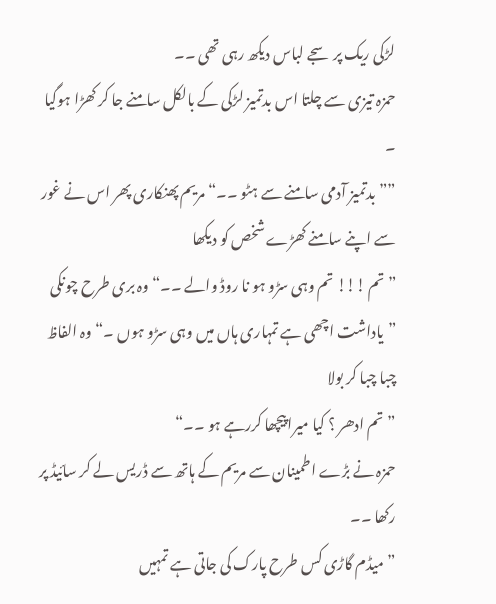لڑکی ریک پر سجے لباس دیکھ رہی تھی ۔۔
حمزہ تیزی سے چلتا اس بدتمیز لڑکی کے بالکل سامنے جا کر کھڑا ہوگیا ۔
””بدتمیز آدمی سامنے سے ہٹو ۔۔“ مریم پھنکاری پھر اس نے غور سے اپنے سامنے کھڑے شخص کو دیکھا
”تم !!! تم وہی سڑو ہو نا روڈ والے ۔۔“وہ بری طرح چونکی
”یاداشت اچھی ہے تمہاری ہاں میں وہی سڑو ہوں ۔“ وہ الفاظ چبا چبا کر بولا
”تم ادھر ؟ کیا میرا پیچھا کررہے ہو ۔۔“
حمزہ نے بڑے اطمینان سے مریم کے ہاتھ سے ڈریس لے کر سائیڈ پر رکھا ۔۔
”میڈم گاڑی کس طرح پارک کی جاتی ہے تمہیں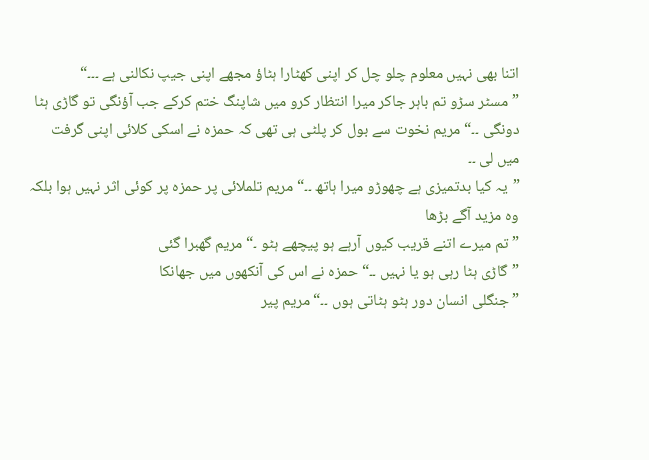اتنا بھی نہیں معلوم چلو چل کر اپنی کھٹارا ہٹاؤ مجھے اپنی جیپ نکالنی ہے ۔۔۔“
”مسٹر سڑو تم باہر جاکر میرا انتظار کرو میں شاپنگ ختم کرکے جب آؤنگی تو گاڑی ہٹا دونگی ۔۔“ مریم نخوت سے بول کر پلٹی ہی تھی کہ حمزہ نے اسکی کلائی اپنی گرفت میں لی ۔۔
”یہ کیا بدتمیزی ہے چھوڑو میرا ہاتھ ۔۔“ مریم تلملائی پر حمزہ پر کوئی اثر نہیں ہوا بلکہ وہ مزید آگے بڑھا
” تم میرے اتنے قریب کیوں آرہے ہو پیچھے ہٹو ۔“ مریم گھبرا گئی
”گاڑی ہٹا رہی ہو یا نہیں ۔۔“ حمزہ نے اس کی آنکھوں میں جھانکا
” جنگلی انسان دور ہٹو ہٹاتی ہوں ۔۔“ مریم پیر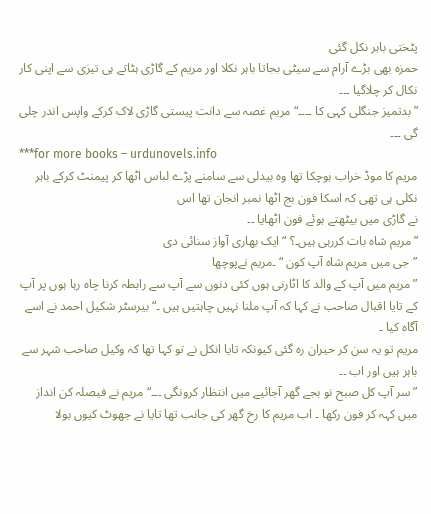پٹختی باہر نکل گئی
حمزہ بھی بڑے آرام سے سیٹی بجاتا باہر نکلا اور مریم کے گاڑی ہٹاتے ہی تیزی سے اپنی کار نکال کر چلاگیا ۔۔۔
”بدتمیز جنگلی کہی کا ۔۔۔۔“ مریم غصہ سے دانت پیستی گاڑی لاک کرکے واپس اندر چلی گی ۔۔۔
***for more books – urdunovels.info
مریم کا موڈ خراب ہوچکا تھا وہ بیدلی سے سامنے پڑے لباس اٹھا کر پیمنٹ کرکے باہر نکلی ہی تھی کہ اسکا فون بج اٹھا نمبر انجان تھا اس
نے گاڑی میں بیٹھتے ہوئے فون اٹھایا ۔۔
”مریم شاہ بات کررہی ہیں۔؟ “ ایک بھاری آواز سنائی دی
”جی میں مریم شاہ آپ کون “ ۔مریم نےپوچھا
”مریم میں آپ کے والد کا اٹارنی ہوں کئی دنوں سے آپ سے رابطہ کرنا چاہ رہا ہوں پر آپ کے تایا اقبال صاحب نے کہا کہ آپ ملنا نہیں چاہتیں ہیں ۔“ بیرسٹر شکیل احمد نے اسے آگاہ کیا ۔
مریم تو یہ سن کر حیران رہ گئی کیونکہ تایا انکل نے تو کہا تھا کہ وکیل صاحب شہر سے باہر ہیں اور اب ۔۔
”سر آپ کل صبح نو بجے گھر آجائیے میں انتظار کرونگی ۔۔۔“ مریم نے فیصلہ کن انداز میں کہہ کر فون رکھا ۔ اب مریم کا رخ گھر کی جانب تھا تایا نے جھوٹ کیوں بولا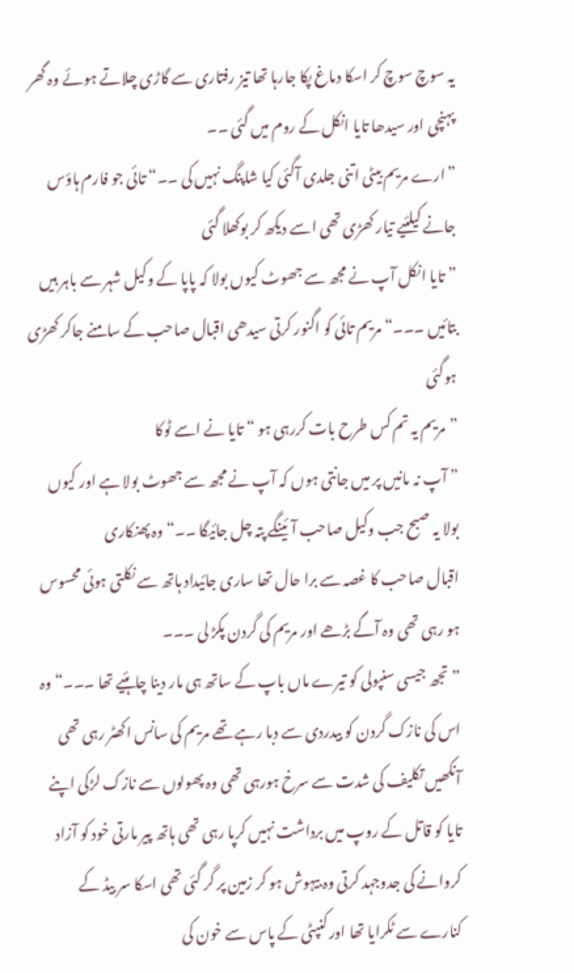یہ سوچ سوچ کر اسکا دماغ پکا جارہا تھا تیز رفتاری سے گاڑی چلاتے ہوئے وہ گھر پہنچی اور سیدھا تایا انکل کے روم میں گئی ۔۔
”ارے مریم بیٹی اتنی جلدی آگئی کیا شاپنگ نہیں کی ۔۔“ تائی جو فارم ہاؤس جانے کیلئیے تیار کھڑی تھی اسے دیکھ کر بوکھلا گئی
” تایا انکل آپ نے مجھ سے جھوٹ کیوں بولا کہ پاپا کے وکیل شہر سے باہر ہیں بتائیں ۔۔۔“ مریم تائی کو اگنور کرتی سیدھی اقبال صاحب کے سامنے جاکر کھڑی ہوگئی
”مریم یہ تم کس طرح بات کررہی ہو “ تایا نے اسے ٹوکا
” آپ نہ مانیں پر میں جانتی ہوں کہ آپ نے مجھ سے جھوٹ بولا ہے اور کیوں بولا یہ صبح جب وکیل صاحب آئینگے پتہ چل جائیگا ۔۔“ وہ پھنکاری
اقبال صاحب کا غصہ سے برا حال تھا ساری جائیداد ہاتھ سے نکلتی ہوئی محسوس ہو رہی تھی وہ آگے بڑھے اور مریم کی گردن پکڑ لی ۔۔۔
” تجھ جیسی سنپولی کو تیرے ماں باپ کے ساتھ ہی مار دینا چاہئیے تھا ۔۔۔“ وہ اس کی نازک گردن کو بیدردی سے دبا رہے تھے مریم کی سانس اکھٹر رہی تھی آنکھیں تکلیف کی شدت سے سرخ ہورہی تھی وہ پھولوں سے نازک لڑکی اپنے تایا کو قاتل کے روپ میں برداشت نہیں کرپا رہی تھی ہاتھ پیر مارتی خود کو آزاد کروانے کی جدوجہد کرتی وہ بیہوش ہو کر زمین پر گر گئی تھی اسکا سر بیڈ کے کنارے سے ٹکرایا تھا اور کنپٹی کے پاس سے خون کی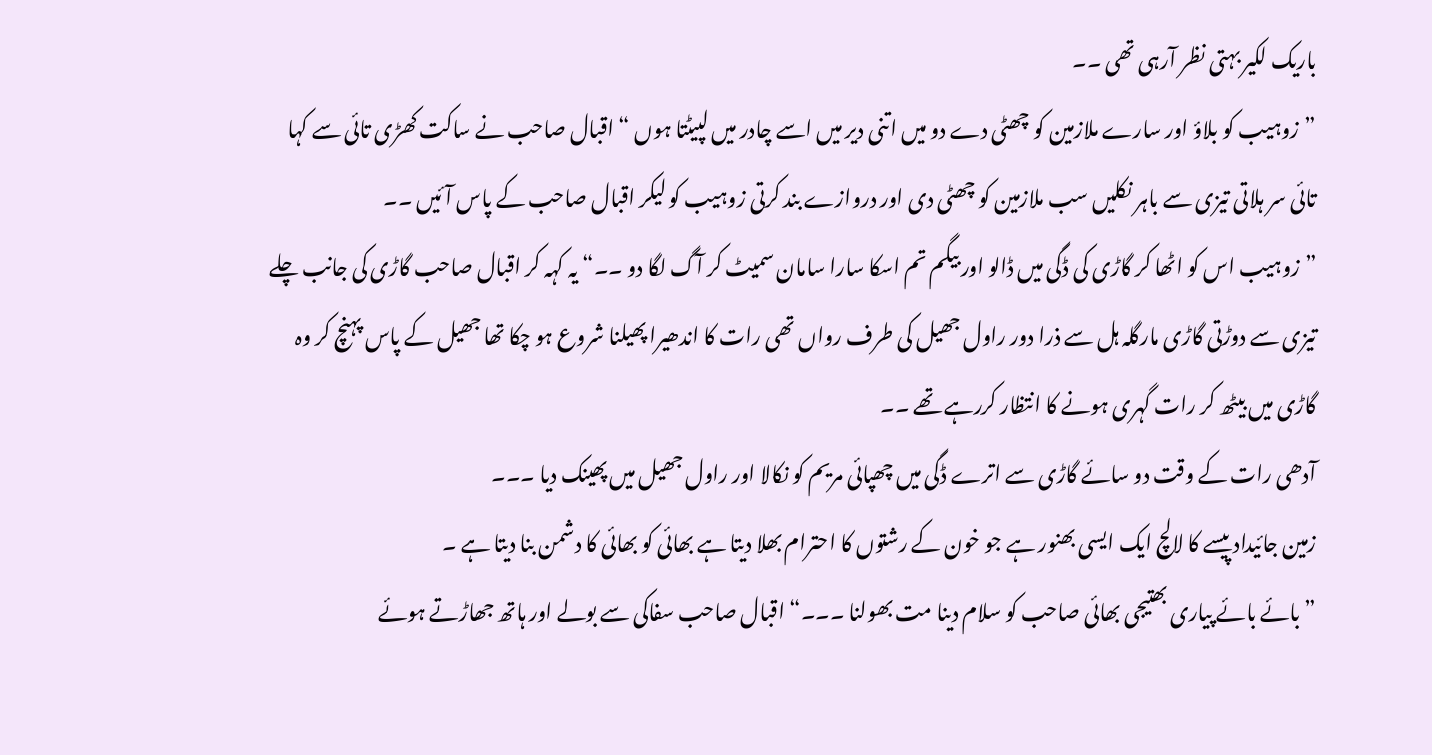باریک لکیر بہتی نظر آرہی تھی ۔۔
”زوہیب کو بلاؤ اور سارے ملازمین کو چھٹی دے دو میں اتنی دیر میں اسے چادر میں لپیٹتا ہوں “ اقبال صاحب نے ساکت کھڑی تائی سے کہا
تائی سر ہلاتی تیزی سے باہر نکلیں سب ملازمین کو چھٹی دی اور دروازے بند کرتی زوہیب کو لیکر اقبال صاحب کے پاس آئیں ۔۔
”زوہیب اس کو اٹھا کر گاڑی کی ڈگی میں ڈالو اور بیگم تم اسکا سارا سامان سمیٹ کر آگ لگا دو ۔۔“ یہ کہہ کر اقبال صاحب گاڑی کی جانب چلے تیزی سے دوڑتی گاڑی مارگلہ ہل سے ذرا دور راول جھیل کی طرف رواں تھی رات کا اندھیرا پھیلنا شروع ہو چکا تھا جھیل کے پاس پہنچ کر وہ گاڑی میں بیٹھ کر رات گہری ہونے کا انتظار کررہے تھے ۔۔
آدھی رات کے وقت دو سائے گاڑی سے اترے ڈگی میں چھپائی مریم کو نکالا اور راول جھیل میں پھینک دیا ۔۔۔
زمین جائیداد پیسے کا لالچ ایک ایسی بھنور ہے جو خون کے رشتوں کا احترام بھلا دیتا ہے بھائی کو بھائی کا دشمن بنا دیتا ہے ۔
”بائے بائے پیاری بھتیجی بھائی صاحب کو سلام دینا مت بھولنا ۔۔۔“ اقبال صاحب سفاکی سے بولے اور ہاتھ جھاڑتے ہوئے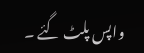واپس پلٹ گئے ۔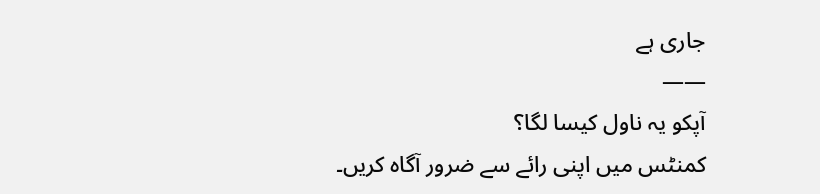جاری ہے
——
آپکو یہ ناول کیسا لگا؟
کمنٹس میں اپنی رائے سے ضرور آگاہ کریں۔